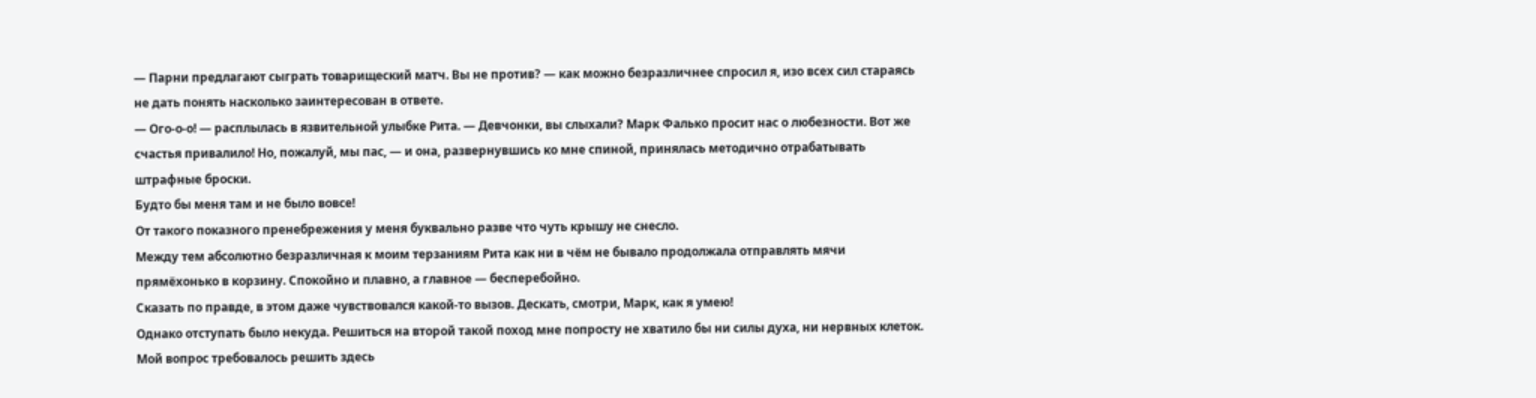— Парни предлагают сыграть товарищеский матч. Вы не против? — как можно безразличнее спросил я, изо всех сил стараясь не дать понять насколько заинтересован в ответе.
— Ого-о-о! — расплылась в язвительной улыбке Рита. — Девчонки, вы слыхали? Марк Фалько просит нас о любезности. Вот же счастья привалило! Но, пожалуй, мы пас, — и она, развернувшись ко мне спиной, принялась методично отрабатывать штрафные броски.
Будто бы меня там и не было вовсе!
От такого показного пренебрежения у меня буквально разве что чуть крышу не снесло.
Между тем абсолютно безразличная к моим терзаниям Рита как ни в чём не бывало продолжала отправлять мячи прямёхонько в корзину. Спокойно и плавно, а главное — бесперебойно.
Сказать по правде, в этом даже чувствовался какой-то вызов. Дескать, смотри, Марк, как я умею!
Однако отступать было некуда. Решиться на второй такой поход мне попросту не хватило бы ни силы духа, ни нервных клеток. Мой вопрос требовалось решить здесь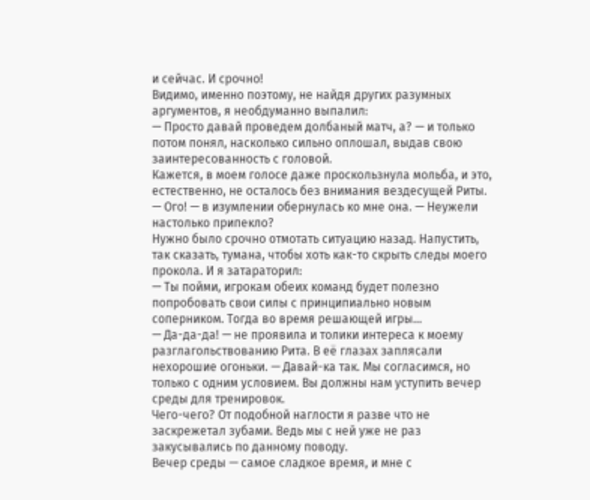и сейчас. И срочно!
Видимо, именно поэтому, не найдя других разумных аргументов, я необдуманно выпалил:
— Просто давай проведем долбаный матч, а? — и только потом понял, насколько сильно оплошал, выдав свою заинтересованность с головой.
Кажется, в моем голосе даже проскользнула мольба, и это, естественно, не осталось без внимания вездесущей Риты.
— Ого! — в изумлении обернулась ко мне она. — Неужели настолько припекло?
Нужно было срочно отмотать ситуацию назад. Напустить, так сказать, тумана, чтобы хоть как-то скрыть следы моего прокола. И я затараторил:
— Ты пойми, игрокам обеих команд будет полезно попробовать свои силы с принципиально новым соперником. Тогда во время решающей игры…
— Да-да-да! — не проявила и толики интереса к моему разглагольствованию Рита. В её глазах заплясали нехорошие огоньки. — Давай-ка так. Мы согласимся, но только с одним условием. Вы должны нам уступить вечер среды для тренировок.
Чего-чего? От подобной наглости я разве что не заскрежетал зубами. Ведь мы с ней уже не раз закусывались по данному поводу.
Вечер среды — самое сладкое время, и мне с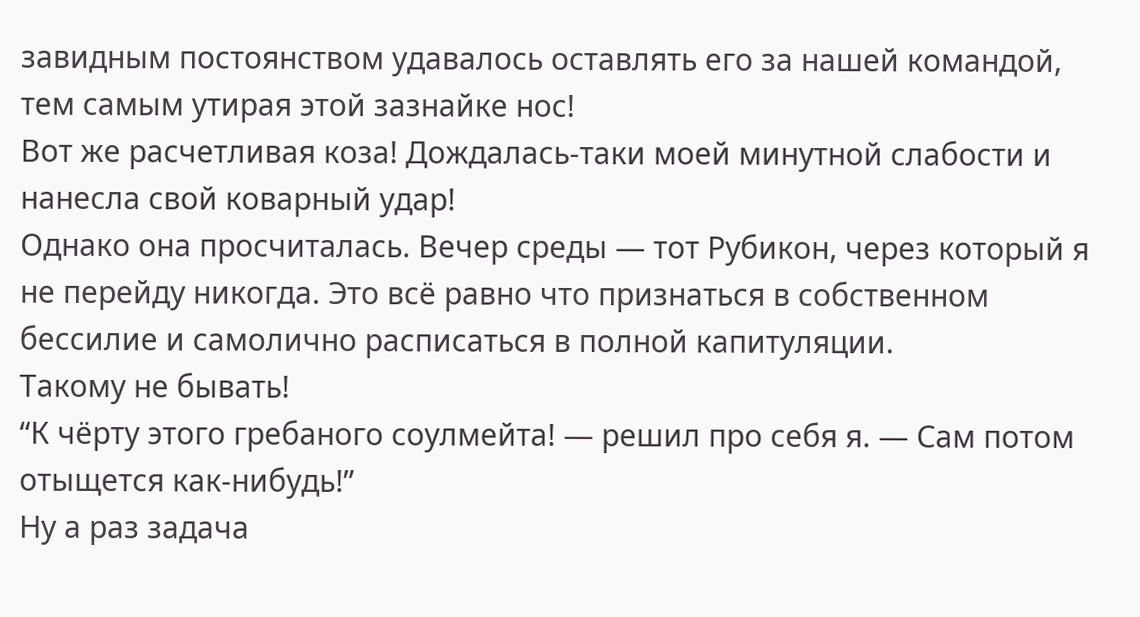завидным постоянством удавалось оставлять его за нашей командой, тем самым утирая этой зазнайке нос!
Вот же расчетливая коза! Дождалась-таки моей минутной слабости и нанесла свой коварный удар!
Однако она просчиталась. Вечер среды — тот Рубикон, через который я не перейду никогда. Это всё равно что признаться в собственном бессилие и самолично расписаться в полной капитуляции.
Такому не бывать!
“К чёрту этого гребаного соулмейта! — решил про себя я. — Сам потом отыщется как-нибудь!”
Ну а раз задача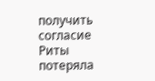получить согласие Риты потеряла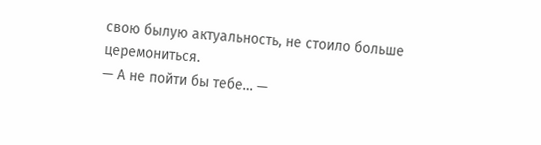свою былую актуальность, не стоило больше церемониться.
— А не пойти бы тебе… —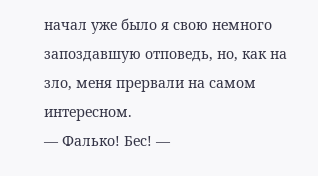начал уже было я свою немного запоздавшую отповедь, но, как на зло, меня прервали на самом интересном.
— Фалько! Бес! —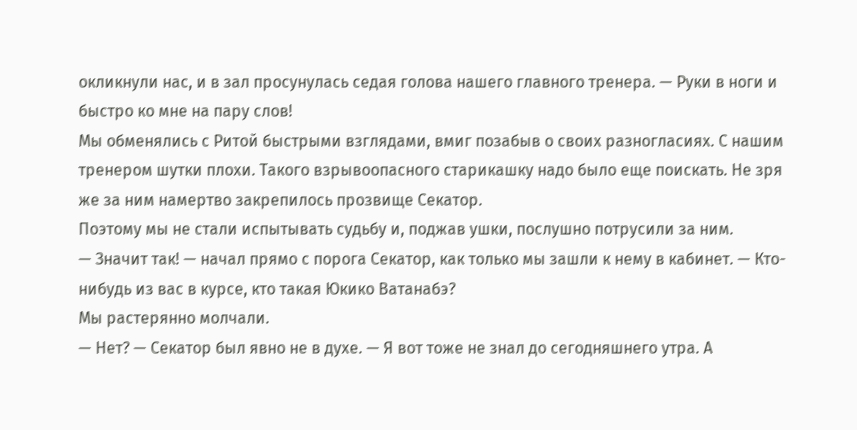окликнули нас, и в зал просунулась седая голова нашего главного тренера. — Руки в ноги и быстро ко мне на пару слов!
Мы обменялись с Ритой быстрыми взглядами, вмиг позабыв о своих разногласиях. С нашим тренером шутки плохи. Такого взрывоопасного старикашку надо было еще поискать. Не зря же за ним намертво закрепилось прозвище Секатор.
Поэтому мы не стали испытывать судьбу и, поджав ушки, послушно потрусили за ним.
— Значит так! — начал прямо с порога Секатор, как только мы зашли к нему в кабинет. — Кто-нибудь из вас в курсе, кто такая Юкико Ватанабэ?
Мы растерянно молчали.
— Нет? — Секатор был явно не в духе. — Я вот тоже не знал до сегодняшнего утра. А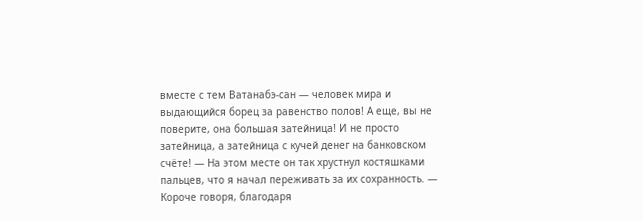вместе с тем Ватанабэ-сан — человек мира и выдающийся борец за равенство полов! А еще, вы не поверите, она большая затейница! И не просто затейница, а затейница с кучей денег на банковском счёте! — На этом месте он так хрустнул костяшками пальцев, что я начал переживать за их сохранность. — Короче говоря, благодаря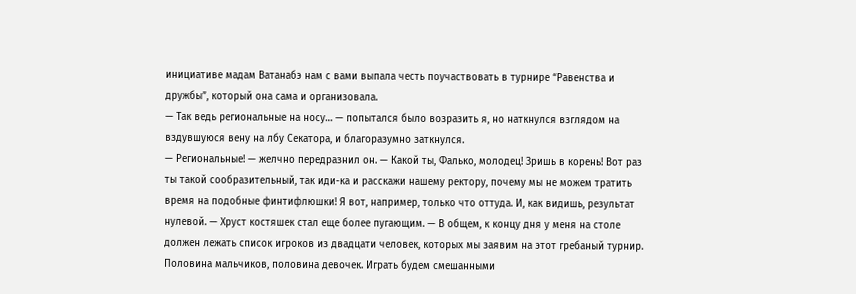инициативе мадам Ватанабэ нам с вами выпала честь поучаствовать в турнире “Равенства и дружбы”, который она сама и организовала.
— Так ведь региональные на носу… — попытался было возразить я, но наткнулся взглядом на вздувшуюся вену на лбу Секатора, и благоразумно заткнулся.
— Региональные! — желчно передразнил он. — Какой ты, Фалько, молодец! Зришь в корень! Вот раз ты такой сообразительный, так иди-ка и расскажи нашему ректору, почему мы не можем тратить время на подобные финтифлюшки! Я вот, например, только что оттуда. И, как видишь, результат нулевой. — Хруст костяшек стал еще более пугающим. — В общем, к концу дня у меня на столе должен лежать список игроков из двадцати человек, которых мы заявим на этот гребаный турнир. Половина мальчиков, половина девочек. Играть будем смешанными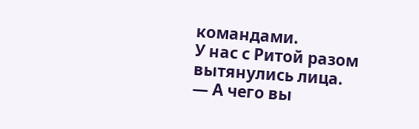командами.
У нас с Ритой разом вытянулись лица.
— А чего вы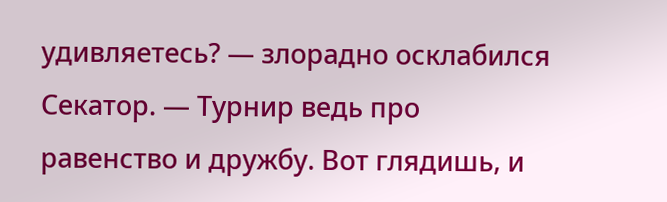удивляетесь? — злорадно осклабился Секатор. — Турнир ведь про равенство и дружбу. Вот глядишь, и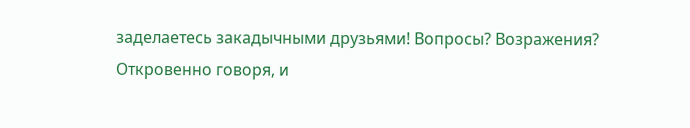заделаетесь закадычными друзьями! Вопросы? Возражения?
Откровенно говоря, и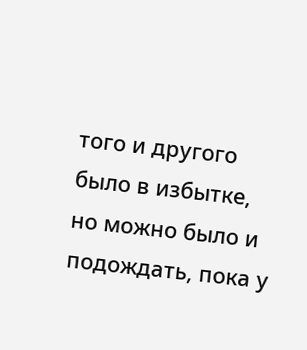того и другого было в избытке, но можно было и подождать, пока у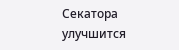Секатора улучшится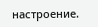настроение.